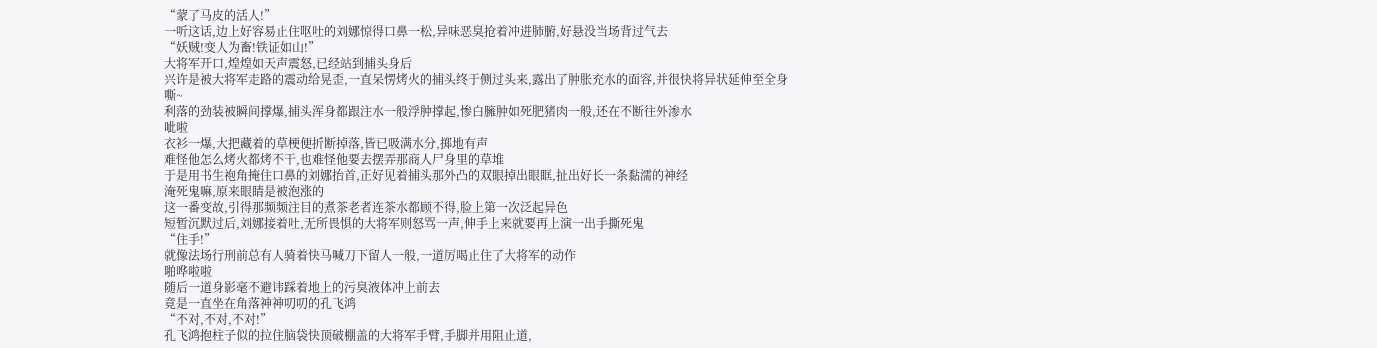“蒙了马皮的活人!”
一听这话,边上好容易止住呕吐的刘娜惊得口鼻一松,异味恶臭抢着冲进肺腑,好悬没当场背过气去
“妖贼!变人为畜!铁证如山!”
大将军开口,煌煌如天声震怒,已经站到捕头身后
兴许是被大将军走路的震动给晃歪,一直呆愣烤火的捕头终于侧过头来,露出了肿胀充水的面容,并很快将异状延伸至全身
嘶~
利落的劲装被瞬间撑爆,捕头浑身都跟注水一般浮肿撑起,惨白臃肿如死肥猪肉一般,还在不断往外渗水
呲啦
衣衫一爆,大把藏着的草梗便折断掉落,皆已吸满水分,掷地有声
难怪他怎么烤火都烤不干,也难怪他要去摆弄那商人尸身里的草堆
于是用书生袍角掩住口鼻的刘娜抬首,正好见着捕头那外凸的双眼掉出眼眶,扯出好长一条黏濡的神经
淹死鬼嘛,原来眼睛是被泡涨的
这一番变故,引得那频频注目的煮茶老者连茶水都顾不得,脸上第一次泛起异色
短暂沉默过后,刘娜接着吐,无所畏惧的大将军则怒骂一声,伸手上来就要再上演一出手撕死鬼
“住手!”
就像法场行刑前总有人骑着快马喊刀下留人一般,一道厉喝止住了大将军的动作
啪哗啦啦
随后一道身影毫不避讳踩着地上的污臭液体冲上前去
竟是一直坐在角落神神叨叨的孔飞鸿
“不对,不对,不对!”
孔飞鸿抱柱子似的拉住脑袋快顶破棚盖的大将军手臂,手脚并用阻止道,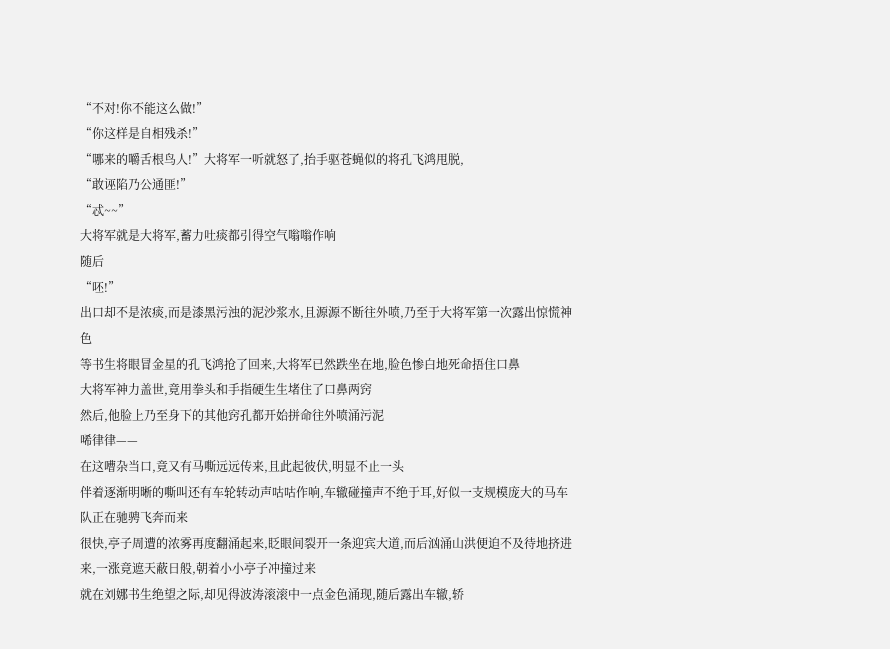“不对!你不能这么做!”
“你这样是自相残杀!”
“哪来的嚼舌根鸟人!”大将军一听就怒了,抬手驱苍蝇似的将孔飞鸿甩脱,
“敢诬陷乃公通匪!”
“忒~~”
大将军就是大将军,蓄力吐痰都引得空气嗡嗡作响
随后
“呸!”
出口却不是浓痰,而是漆黑污浊的泥沙浆水,且源源不断往外喷,乃至于大将军第一次露出惊慌神色
等书生将眼冒金星的孔飞鸿抢了回来,大将军已然跌坐在地,脸色惨白地死命捂住口鼻
大将军神力盖世,竟用拳头和手指硬生生堵住了口鼻两窍
然后,他脸上乃至身下的其他窍孔都开始拼命往外喷涌污泥
唏律律——
在这嘈杂当口,竟又有马嘶远远传来,且此起彼伏,明显不止一头
伴着逐渐明晰的嘶叫还有车轮转动声咕咕作响,车辙碰撞声不绝于耳,好似一支规模庞大的马车队正在驰骋飞奔而来
很快,亭子周遭的浓雾再度翻涌起来,眨眼间裂开一条迎宾大道,而后汹涌山洪便迫不及待地挤进来,一涨竟遮天蔽日般,朝着小小亭子冲撞过来
就在刘娜书生绝望之际,却见得波涛滚滚中一点金色涌现,随后露出车辙,轿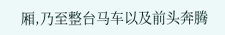厢,乃至整台马车以及前头奔腾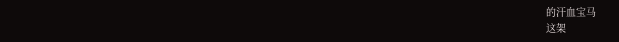的汗血宝马
这架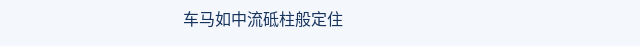车马如中流砥柱般定住